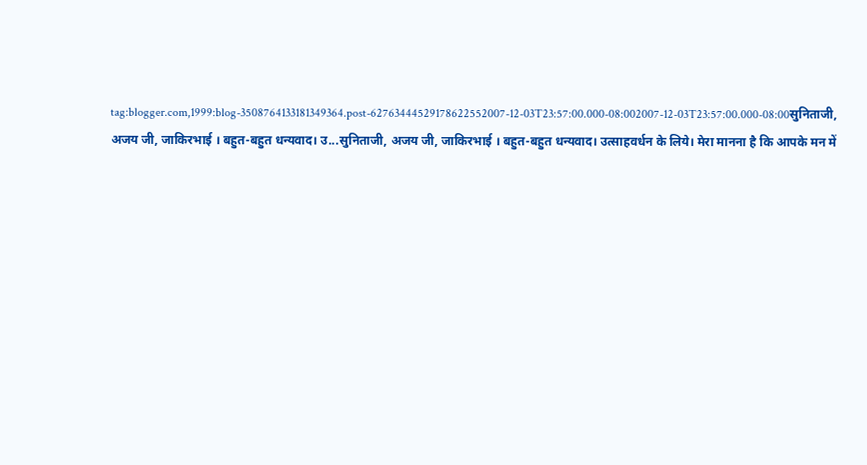tag:blogger.com,1999:blog-3508764133181349364.post-62763444529178622552007-12-03T23:57:00.000-08:002007-12-03T23:57:00.000-08:00सुनिताजी, अजय जी, जाकिरभाई । बहुत-बहुत धन्‍यवाद। उ...सुनिताजी, अजय जी, जाकिरभाई । बहुत-बहुत धन्‍यवाद। उत्‍साहवर्धन के लिये। मेरा मानना है कि आपके मन में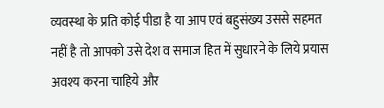व्‍यवस्‍था के प्रति कोई पीडा है या आप एवं बहुसंख्‍य उससे सहमत नहीं है तो आपको उसे देश व समाज हित में सुधारने के लिये प्रयास अवश्‍य करना चाहिये और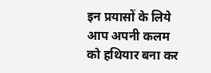इन प्रयासों के लिये आप अपनी कलम को हथियार बना कर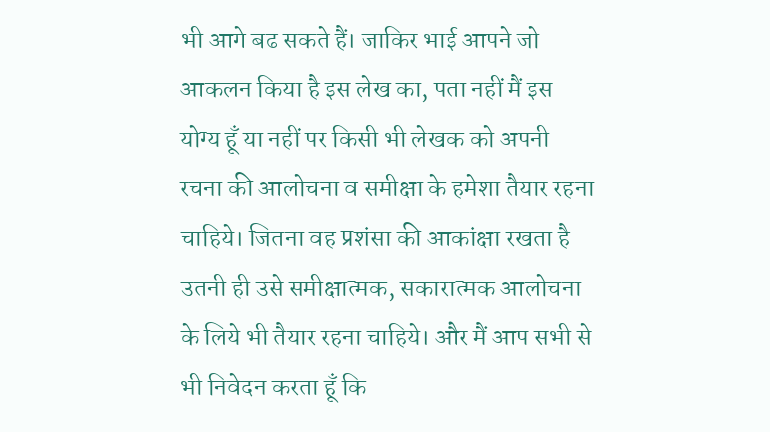भी आगे बढ सकते हैं। जाकिर भाई आपने जो आकलन किया है इस लेख का, पता नहीं मैं इस योग्‍य हूँ या नहीं पर किसी भी लेखक को अपनी रचना की आलोचना व समीक्षा के हमेशा तैयार रहना चाहिये। जितना वह प्रशंसा की आकांक्षा रखता है उतनी ही उसे समीक्षात्‍मक, सकारात्‍मक आलोचना के लिये भी तैयार रहना चाहिये। और मैं आप सभी से भी निवेदन करता हूँ कि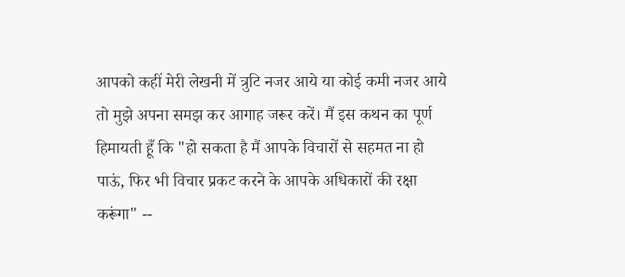आपको कहीं मेरी लेखनी में त्रुटि नजर आये या कोई कमी नजर आये तो मुझे अपना समझ कर आगाह जरूर करें। मैं इस कथन का पूर्ण हिमायती हूँ कि "हो सकता है मैं आपके विचारों से सहमत ना हो पाऊं, फिर भी विचार प्रकट करने के आपके अधिकारों की रक्षा करूंगा" --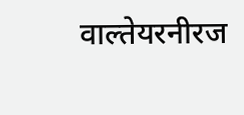वाल्‍तेयरनीरज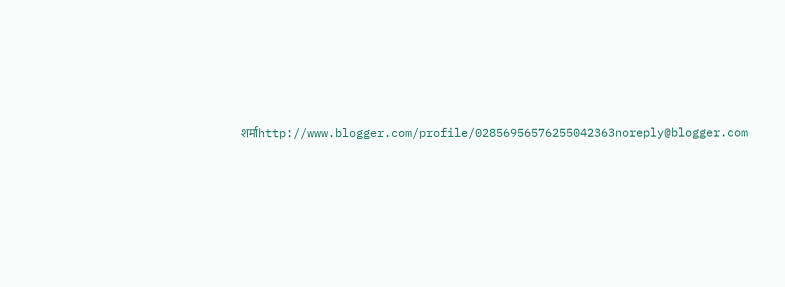शर्माhttp://www.blogger.com/profile/02856956576255042363noreply@blogger.com